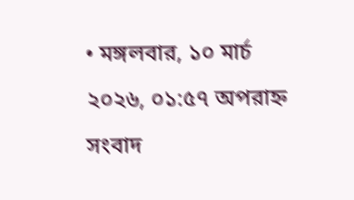• মঙ্গলবার, ১০ মার্চ ২০২৬, ০১:৫৭ অপরাহ্ন
সংবাদ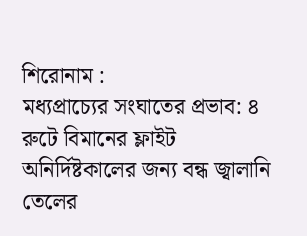শিরোনাম :
মধ্যপ্রাচ্যের সংঘাতের প্রভাব: ৪ রুটে বিমানের ফ্লাইট অনির্দিষ্টকালের জন্য বন্ধ জ্বালানি তেলের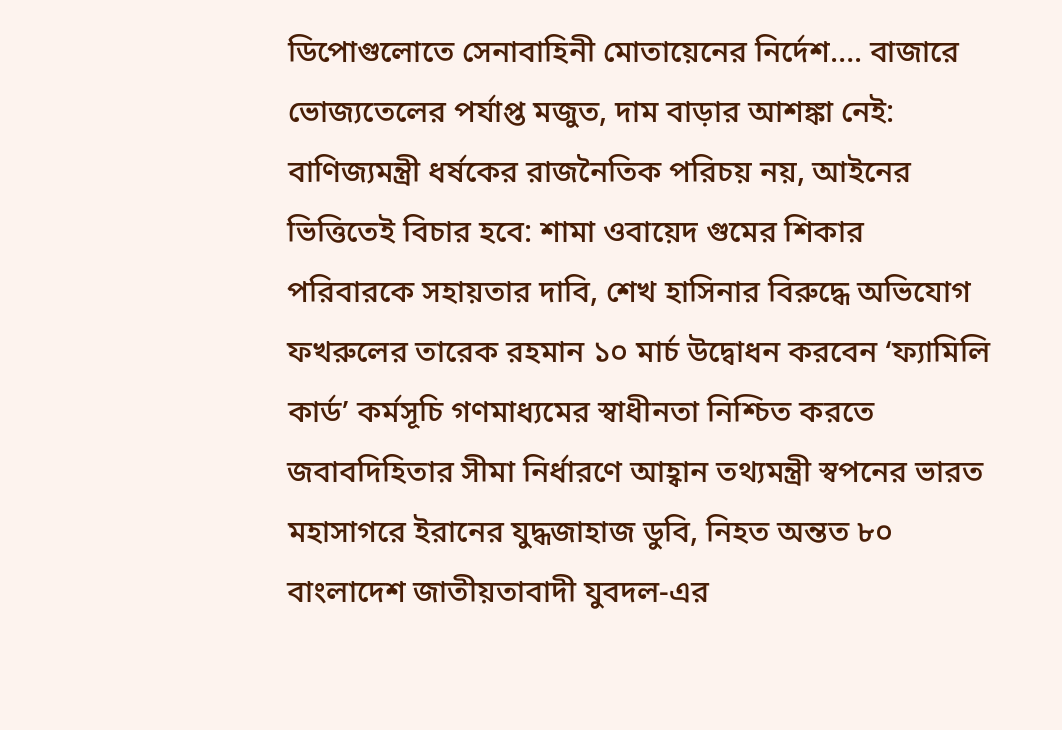ডিপোগুলোতে সেনাবাহিনী মোতায়েনের নির্দেশ…. বাজারে ভোজ্যতেলের পর্যাপ্ত মজুত, দাম বাড়ার আশঙ্কা নেই: বাণিজ্যমন্ত্রী ধর্ষকের রাজনৈতিক পরিচয় নয়, আইনের ভিত্তিতেই বিচার হবে: শামা ওবায়েদ গুমের শিকার পরিবারকে সহায়তার দাবি, শেখ হাসিনার বিরুদ্ধে অভিযোগ ফখরুলের তারেক রহমান ১০ মার্চ উদ্বোধন করবেন ‘ফ্যামিলি কার্ড’ কর্মসূচি গণমাধ্যমের স্বাধীনতা নিশ্চিত করতে জবাবদিহিতার সীমা নির্ধারণে আহ্বান তথ্যমন্ত্রী স্বপনের ভারত মহাসাগরে ইরানের যুদ্ধজাহাজ ডুবি, নিহত অন্তত ৮০ বাংলাদেশ জাতীয়তাবাদী যুবদল-এর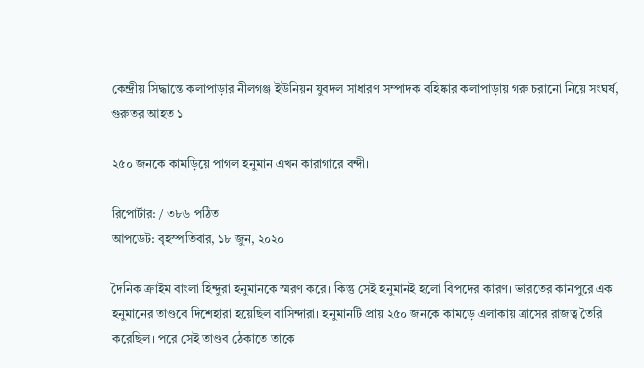কেন্দ্রীয় সিদ্ধান্তে কলাপাড়ার নীলগঞ্জ ইউনিয়ন যুবদল সাধারণ সম্পাদক বহিষ্কার কলাপাড়ায় গরু চরানো নিয়ে সংঘর্ষ, গুরুতর আহত ১

২৫০ জনকে কামড়িয়ে পাগল হনুমান এখন কারাগারে বন্দী।

রিপোর্টার: / ৩৮৬ পঠিত
আপডেট: বৃহস্পতিবার, ১৮ জুন, ২০২০

দৈনিক ক্রাইম বাংলা হিন্দুরা হনুমানকে স্মরণ করে। কিন্তু সেই হনুমানই হলো বিপদের কারণ। ভারতের কানপুরে এক হনুমানের তাণ্ডবে দিশেহারা হয়েছিল বাসিন্দারা। হনুমানটি প্রায় ২৫০ জনকে কামড়ে এলাকায় ত্রাসের রাজত্ব তৈরি করেছিল। পরে সেই তাণ্ডব ঠেকাতে তাকে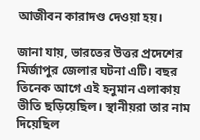আজীবন কারাদণ্ড দেওয়া হয়।

জানা যায়, ভারতের উত্তর প্রদেশের মির্জাপুর জেলার ঘটনা এটি। বছর তিনেক আগে এই হনুমান এলাকায় ভীতি ছড়িয়েছিল। স্থানীয়রা তার নাম দিয়েছিল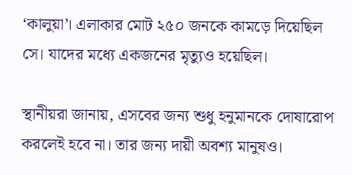‘কালুয়া’। এলাকার মোট ২৫০ জনকে কামড়ে দিয়েছিল সে। যাদের মধ্যে একজনের মৃত্যুও হয়েছিল।

স্থানীয়রা জানায়, এসবের জন্য শুধু হনুমানকে দোষারোপ করলেই হবে না। তার জন্য দায়ী অবশ্য মানুষও।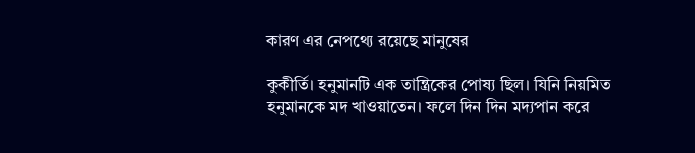কারণ এর নেপথ্যে রয়েছে মানুষের

কুকীর্তি। হনুমানটি এক তান্ত্রিকের পোষ্য ছিল। যিনি নিয়মিত হনুমানকে মদ খাওয়াতেন। ফলে দিন দিন মদ্যপান করে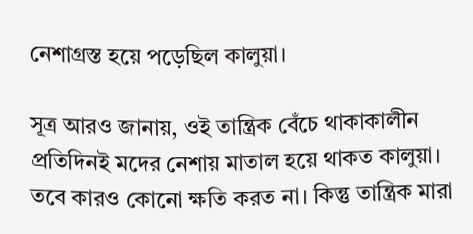নেশাগ্রস্ত হয়ে পড়েছিল কালুয়া।

সূত্র আরও জানায়, ওই তান্ত্রিক বেঁচে থাকাকালীন প্রতিদিনই মদের নেশায় মাতাল হয়ে থাকত কালুয়া। তবে কারও কোনো ক্ষতি করত না। কিন্তু তান্ত্রিক মারা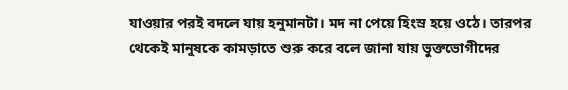যাওয়ার পরই বদলে যায় হনুমানটা। মদ না পেয়ে হিংস্র হয়ে ওঠে। তারপর থেকেই মানুষকে কামড়াতে শুরু করে বলে জানা যায় ভুক্তভোগীদের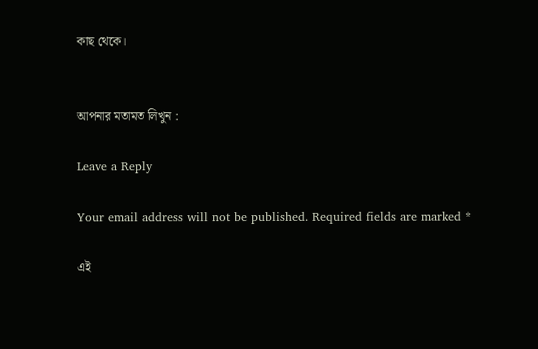কাছ থেকে।


আপনার মতামত লিখুন :

Leave a Reply

Your email address will not be published. Required fields are marked *

এই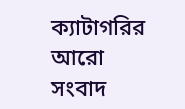ক্যাটাগরির আরো সংবাদ